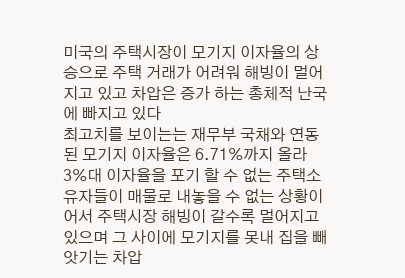미국의 주택시장이 모기지 이자율의 상승으로 주택 거래가 어려워 해빙이 멀어지고 있고 차압은 증가 하는 총체적 난국에 빠지고 있다
최고치를 보이는는 재무부 국채와 연동된 모기지 이자율은 6.71%까지 올라 3%대 이자율을 포기 할 수 없는 주택소유자들이 매물로 내놓을 수 없는 상황이어서 주택시장 해빙이 갈수록 멀어지고 있으며 그 사이에 모기지를 못내 집을 빼앗기는 차압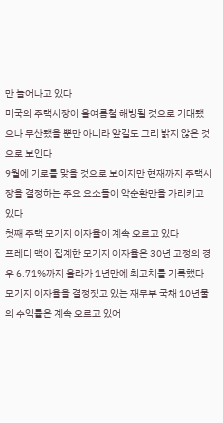만 늘어나고 있다
미국의 주택시장이 올여름철 해빙될 것으로 기대됐으나 무산됐을 뿐만 아니라 앞길도 그리 밝지 않은 것 으로 보인다
9월에 기로를 맞을 것으로 보이지만 현재까지 주택시장을 결정하는 주요 요소들이 악순환만을 가리키고 있다
첫째 주택 모기지 이자율이 계속 오르고 있다
프레디 맥이 집계한 모기지 이자율은 30년 고정의 경우 6.71%까지 올라가 1년만에 최고치를 기록했다
모기지 이자율을 결정짓고 있는 재무부 국채 10년물의 수익률은 계속 오르고 있어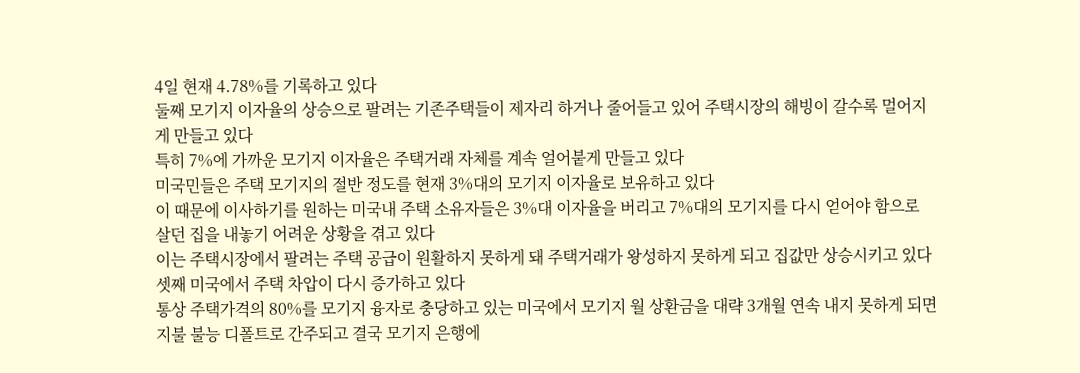4일 현재 4.78%를 기록하고 있다
둘째 모기지 이자율의 상승으로 팔려는 기존주택들이 제자리 하거나 줄어들고 있어 주택시장의 해빙이 갈수록 멀어지게 만들고 있다
특히 7%에 가까운 모기지 이자율은 주택거래 자체를 계속 얼어붙게 만들고 있다
미국민들은 주택 모기지의 절반 정도를 현재 3%대의 모기지 이자율로 보유하고 있다
이 때문에 이사하기를 원하는 미국내 주택 소유자들은 3%대 이자율을 버리고 7%대의 모기지를 다시 얻어야 함으로 살던 집을 내놓기 어려운 상황을 겪고 있다
이는 주택시장에서 팔려는 주택 공급이 원활하지 못하게 돼 주택거래가 왕성하지 못하게 되고 집값만 상승시키고 있다
셋째 미국에서 주택 차압이 다시 증가하고 있다
통상 주택가격의 80%를 모기지 융자로 충당하고 있는 미국에서 모기지 월 상환금을 대략 3개월 연속 내지 못하게 되면 지불 불능 디폴트로 간주되고 결국 모기지 은행에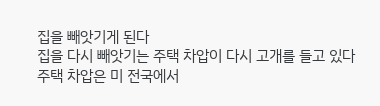집을 빼앗기게 된다
집을 다시 빼앗기는 주택 차압이 다시 고개를 들고 있다
주택 차압은 미 전국에서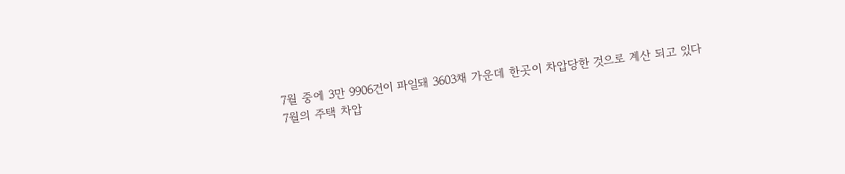7월 중에 3만 9906건이 파일돼 3603채 가운데 한곳이 차압당한 것으로 계산 되고 있다
7월의 주택 차압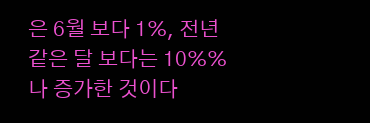은 6월 보다 1%, 전년 같은 달 보다는 10%%나 증가한 것이다